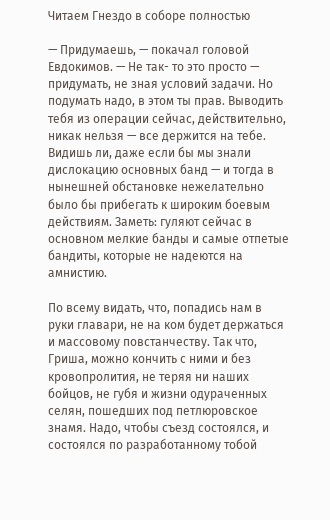Читаем Гнездо в соборе полностью

— Придумаешь, — покачал головой Евдокимов. — Не так- то это просто — придумать, не зная условий задачи. Но подумать надо, в этом ты прав. Выводить тебя из операции сейчас, действительно, никак нельзя — все держится на тебе. Видишь ли, даже если бы мы знали дислокацию основных банд — и тогда в нынешней обстановке нежелательно было бы прибегать к широким боевым действиям. Заметь: гуляют сейчас в основном мелкие банды и самые отпетые бандиты, которые не надеются на амнистию.

По всему видать, что, попадись нам в руки главари, не на ком будет держаться и массовому повстанчеству. Так что, Гриша, можно кончить с ними и без кровопролития, не теряя ни наших бойцов, не губя и жизни одураченных селян, пошедших под петлюровское знамя. Надо, чтобы съезд состоялся, и состоялся по разработанному тобой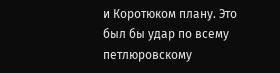и Коротюком плану. Это был бы удар по всему петлюровскому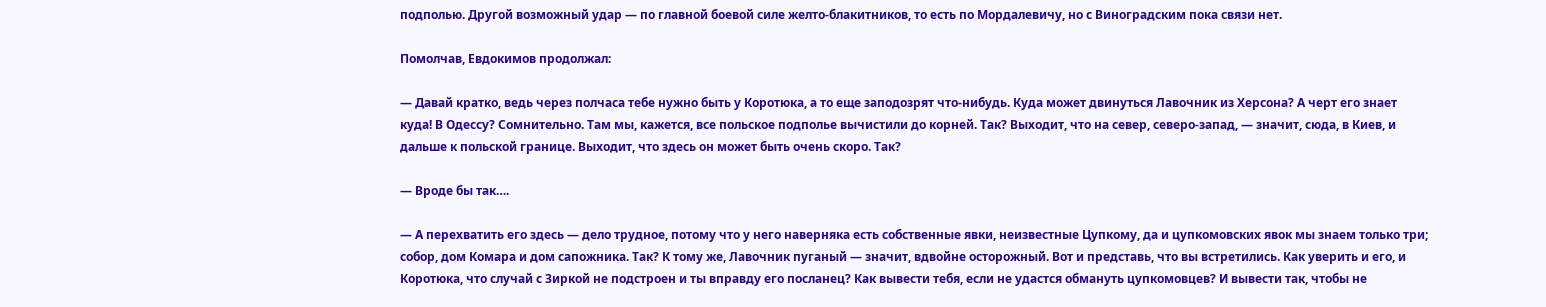подполью. Другой возможный удар — по главной боевой силе желто-блакитников, то есть по Мордалевичу, но с Виноградским пока связи нет.

Помолчав, Евдокимов продолжал:

— Давай кратко, ведь через полчаса тебе нужно быть у Коротюка, а то еще заподозрят что-нибудь. Куда может двинуться Лавочник из Херсона? А черт его знает куда! В Одессу? Сомнительно. Там мы, кажется, все польское подполье вычистили до корней. Так? Выходит, что на север, северо-запад, — значит, сюда, в Киев, и дальше к польской границе. Выходит, что здесь он может быть очень скоро. Так?

— Вроде бы так….

— А перехватить его здесь — дело трудное, потому что у него наверняка есть собственные явки, неизвестные Цупкому, да и цупкомовских явок мы знаем только три; собор, дом Комара и дом сапожника. Так? К тому же, Лавочник пуганый — значит, вдвойне осторожный. Вот и представь, что вы встретились. Как уверить и его, и Коротюка, что случай с Зиркой не подстроен и ты вправду его посланец? Как вывести тебя, если не удастся обмануть цупкомовцев? И вывести так, чтобы не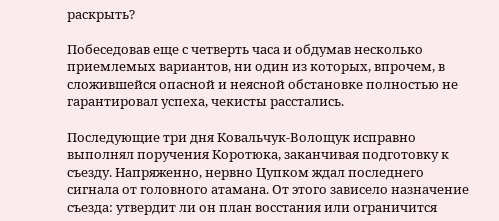раскрыть?

Побеседовав еще с четверть часа и обдумав несколько приемлемых вариантов, ни один из которых, впрочем, в сложившейся опасной и неясной обстановке полностью не гарантировал успеха, чекисты расстались.

Последующие три дня Ковальчук-Волощук исправно выполнял поручения Коротюка, заканчивая подготовку к съезду. Напряженно, нервно Цупком ждал последнего сигнала от головного атамана. От этого зависело назначение съезда: утвердит ли он план восстания или ограничится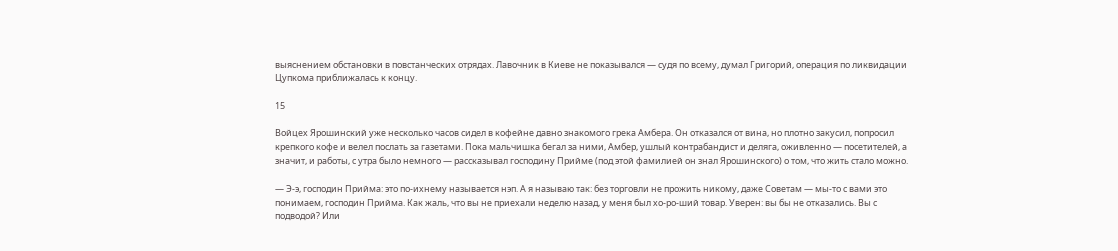выяснением обстановки в повстанческих отрядах. Лавочник в Киеве не показывался — судя по всему, думал Григорий, операция по ликвидации Цупкома приближалась к концу.

15

Войцех Ярошинский уже несколько часов сидел в кофейне давно знакомого грека Амбера. Он отказался от вина, но плотно закусил, попросил крепкого кофе и велел послать за газетами. Пока мальчишка бегал за ними, Амбер, ушлый контрабандист и деляга, оживленно — посетителей, а значит, и работы, с утра было немного — рассказывал господину Прийме (под этой фамилией он знал Ярошинского) о том, что жить стало можно.

— Э-э, господин Прийма: это по-ихнему называется нэп. А я называю так: без торговли не прожить никому, даже Советам — мы-то с вами это понимаем, господин Прийма. Как жаль, что вы не приехали неделю назад, у меня был хо-ро-ший товар. Уверен: вы бы не отказались. Вы с подводой? Или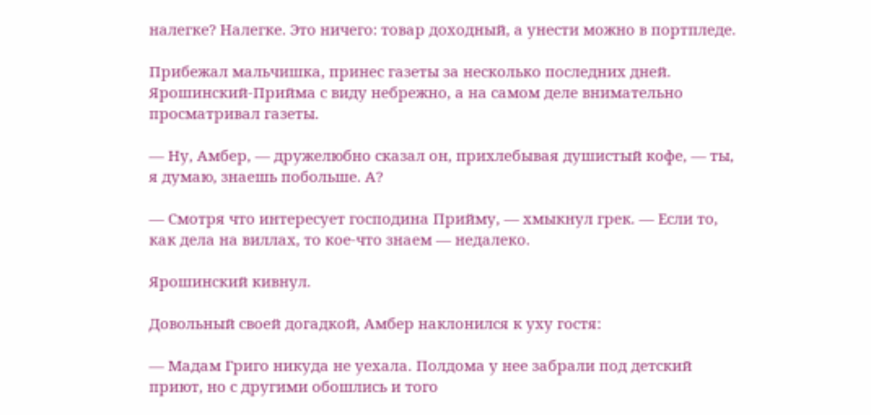налегке? Налегке. Это ничего: товар доходный, а унести можно в портпледе.

Прибежал мальчишка, принес газеты за несколько последних дней. Ярошинский-Прийма с виду небрежно, а на самом деле внимательно просматривал газеты.

— Ну, Амбер, — дружелюбно сказал он, прихлебывая душистый кофе, — ты, я думаю, знаешь побольше. А?

— Смотря что интересует господина Прийму, — хмыкнул грек. — Если то, как дела на виллах, то кое-что знаем — недалеко.

Ярошинский кивнул.

Довольный своей догадкой, Амбер наклонился к уху гостя:

— Мадам Григо никуда не уехала. Полдома у нее забрали под детский приют, но с другими обошлись и того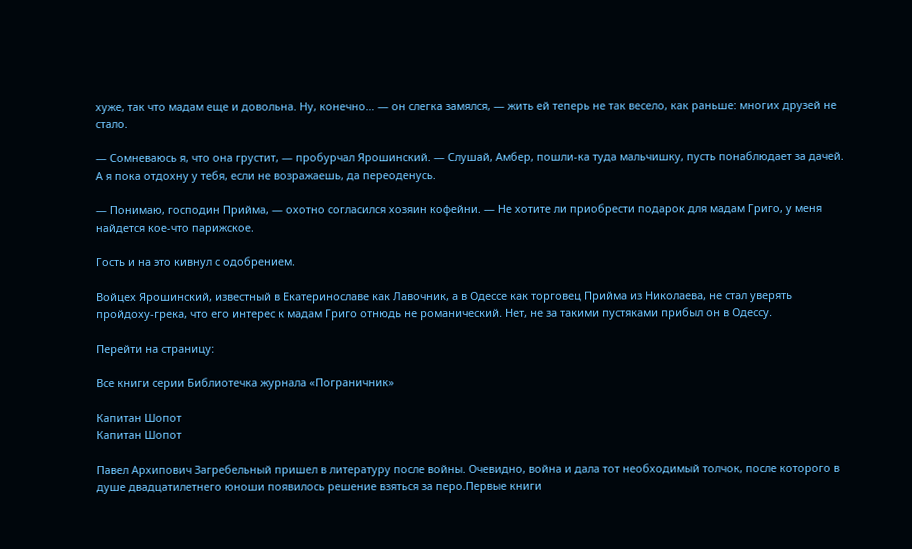хуже, так что мадам еще и довольна. Ну, конечно… — он слегка замялся, — жить ей теперь не так весело, как раньше: многих друзей не стало.

— Сомневаюсь я, что она грустит, — пробурчал Ярошинский. — Слушай, Амбер, пошли-ка туда мальчишку, пусть понаблюдает за дачей. А я пока отдохну у тебя, если не возражаешь, да переоденусь.

— Понимаю, господин Прийма, — охотно согласился хозяин кофейни. — Не хотите ли приобрести подарок для мадам Григо, у меня найдется кое-что парижское.

Гость и на это кивнул с одобрением.

Войцех Ярошинский, известный в Екатеринославе как Лавочник, а в Одессе как торговец Прийма из Николаева, не стал уверять пройдоху-грека, что его интерес к мадам Григо отнюдь не романический. Нет, не за такими пустяками прибыл он в Одессу.

Перейти на страницу:

Все книги серии Библиотечка журнала «Пограничник»

Капитан Шопот
Капитан Шопот

Павел Архипович Загребельный пришел в литературу после войны. Очевидно, война и дала тот необходимый толчок, после которого в душе двадцатилетнего юноши появилось решение взяться за перо.Первые книги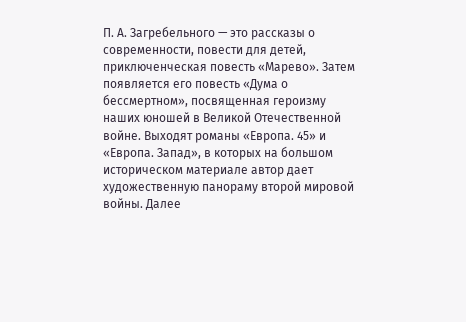П. А. Загребельного — это рассказы о современности, повести для детей, приключенческая повесть «Марево». Затем появляется его повесть «Дума о бессмертном», посвященная героизму наших юношей в Великой Отечественной войне. Выходят романы «Европа. 45» и «Европа. Запад», в которых на большом историческом материале автор дает художественную панораму второй мировой войны. Далее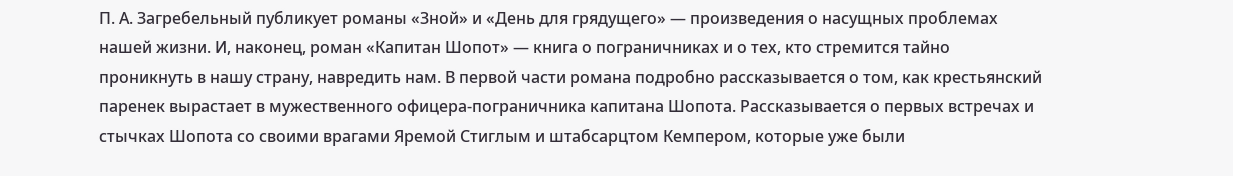П. А. Загребельный публикует романы «Зной» и «День для грядущего» — произведения о насущных проблемах нашей жизни. И, наконец, роман «Капитан Шопот» — книга о пограничниках и о тех, кто стремится тайно проникнуть в нашу страну, навредить нам. В первой части романа подробно рассказывается о том, как крестьянский паренек вырастает в мужественного офицера-пограничника капитана Шопота. Рассказывается о первых встречах и стычках Шопота со своими врагами Яремой Стиглым и штабсарцтом Кемпером, которые уже были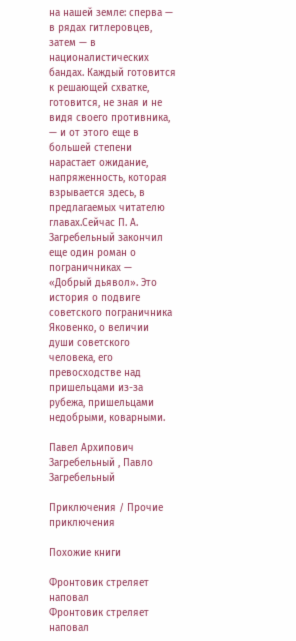на нашей земле: сперва — в рядах гитлеровцев, затем — в националистических бандах. Каждый готовится к решающей схватке, готовится, не зная и не видя своего противника, — и от этого еще в большей степени нарастает ожидание, напряженность, которая взрывается здесь, в предлагаемых читателю главах.Сейчас П. А. Загребельный закончил еще один роман о пограничниках — «Добрый дьявол». Это история о подвиге советского пограничника Яковенко, о величии души советского человека, его превосходстве над пришельцами из-за рубежа, пришельцами недобрыми, коварными.

Павел Архипович Загребельный , Павло Загребельный

Приключения / Прочие приключения

Похожие книги

Фронтовик стреляет наповал
Фронтовик стреляет наповал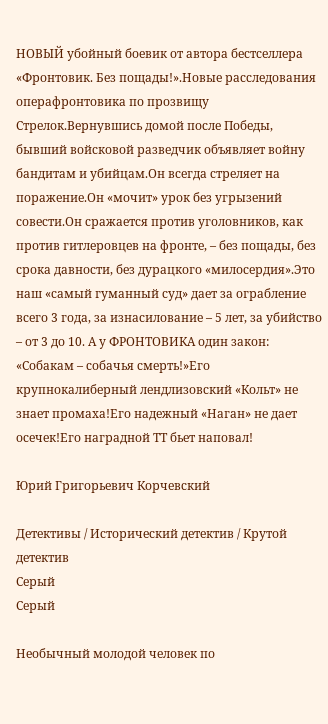НОВЫЙ убойный боевик от автора бестселлера «Фронтовик. Без пощады!».Новые расследования операфронтовика по прозвищу Стрелок.Вернувшись домой после Победы, бывший войсковой разведчик объявляет войну бандитам и убийцам.Он всегда стреляет на поражение.Он «мочит» урок без угрызений совести.Он сражается против уголовников, как против гитлеровцев на фронте, – без пощады, без срока давности, без дурацкого «милосердия».Это наш «самый гуманный суд» дает за ограбление всего 3 года, за изнасилование – 5 лет, за убийство – от 3 до 10. А у ФРОНТОВИКА один закон: «Собакам – собачья смерть!»Его крупнокалиберный лендлизовский «Кольт» не знает промаха!Его надежный «Наган» не дает осечек!Его наградной ТТ бьет наповал!

Юрий Григорьевич Корчевский

Детективы / Исторический детектив / Крутой детектив
Серый
Серый

Необычный молодой человек по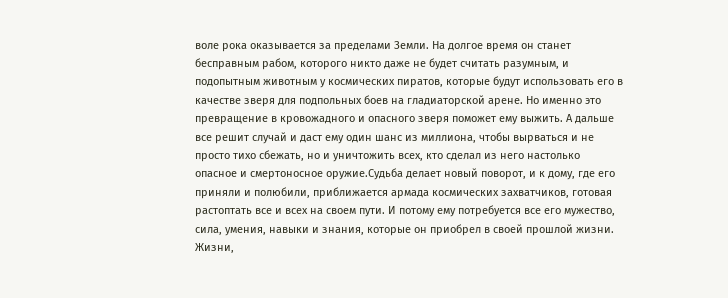воле рока оказывается за пределами Земли. На долгое время он станет бесправным рабом, которого никто даже не будет считать разумным, и подопытным животным у космических пиратов, которые будут использовать его в качестве зверя для подпольных боев на гладиаторской арене. Но именно это превращение в кровожадного и опасного зверя поможет ему выжить. А дальше все решит случай и даст ему один шанс из миллиона, чтобы вырваться и не просто тихо сбежать, но и уничтожить всех, кто сделал из него настолько опасное и смертоносное оружие.Судьба делает новый поворот, и к дому, где его приняли и полюбили, приближается армада космических захватчиков, готовая растоптать все и всех на своем пути. И потому ему потребуется все его мужество, сила, умения, навыки и знания, которые он приобрел в своей прошлой жизни. Жизни,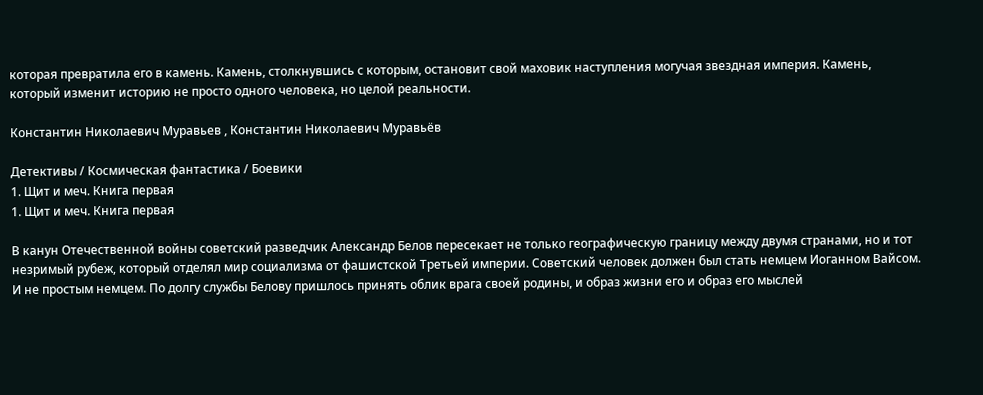которая превратила его в камень. Камень, столкнувшись с которым, остановит свой маховик наступления могучая звездная империя. Камень, который изменит историю не просто одного человека, но целой реальности.

Константин Николаевич Муравьев , Константин Николаевич Муравьёв

Детективы / Космическая фантастика / Боевики
1. Щит и меч. Книга первая
1. Щит и меч. Книга первая

В канун Отечественной войны советский разведчик Александр Белов пересекает не только географическую границу между двумя странами, но и тот незримый рубеж, который отделял мир социализма от фашистской Третьей империи. Советский человек должен был стать немцем Иоганном Вайсом. И не простым немцем. По долгу службы Белову пришлось принять облик врага своей родины, и образ жизни его и образ его мыслей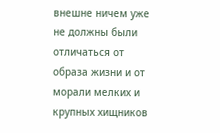внешне ничем уже не должны были отличаться от образа жизни и от морали мелких и крупных хищников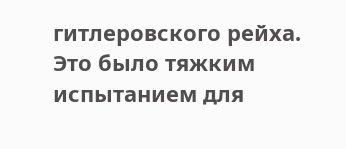гитлеровского рейха. Это было тяжким испытанием для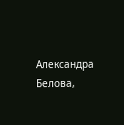Александра Белова,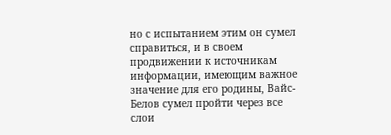но с испытанием этим он сумел справиться, и в своем продвижении к источникам информации, имеющим важное значение для его родины, Вайс-Белов сумел пройти через все слои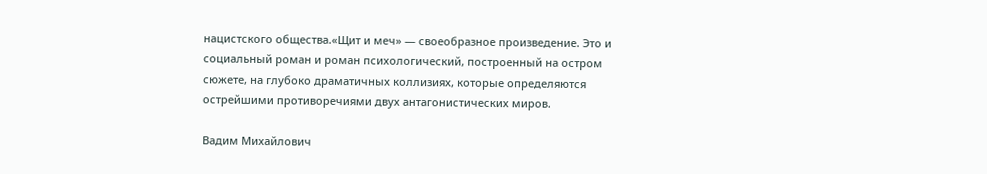нацистского общества.«Щит и меч» — своеобразное произведение. Это и социальный роман и роман психологический, построенный на остром сюжете, на глубоко драматичных коллизиях, которые определяются острейшими противоречиями двух антагонистических миров.

Вадим Михайлович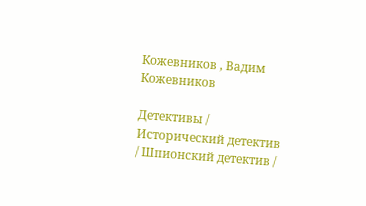Кожевников , Вадим Кожевников

Детективы / Исторический детектив / Шпионский детектив /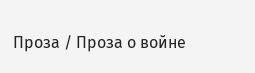Проза / Проза о войне